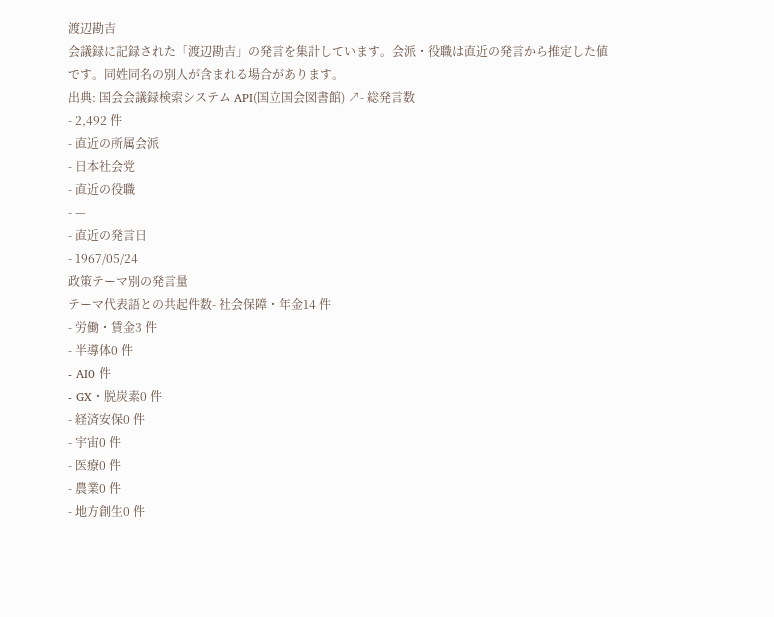渡辺勘吉
会議録に記録された「渡辺勘吉」の発言を集計しています。会派・役職は直近の発言から推定した値です。同姓同名の別人が含まれる場合があります。
出典: 国会会議録検索システム API(国立国会図書館) ↗- 総発言数
- 2,492 件
- 直近の所属会派
- 日本社会党
- 直近の役職
- —
- 直近の発言日
- 1967/05/24
政策テーマ別の発言量
テーマ代表語との共起件数- 社会保障・年金14 件
- 労働・賃金3 件
- 半導体0 件
- AI0 件
- GX・脱炭素0 件
- 経済安保0 件
- 宇宙0 件
- 医療0 件
- 農業0 件
- 地方創生0 件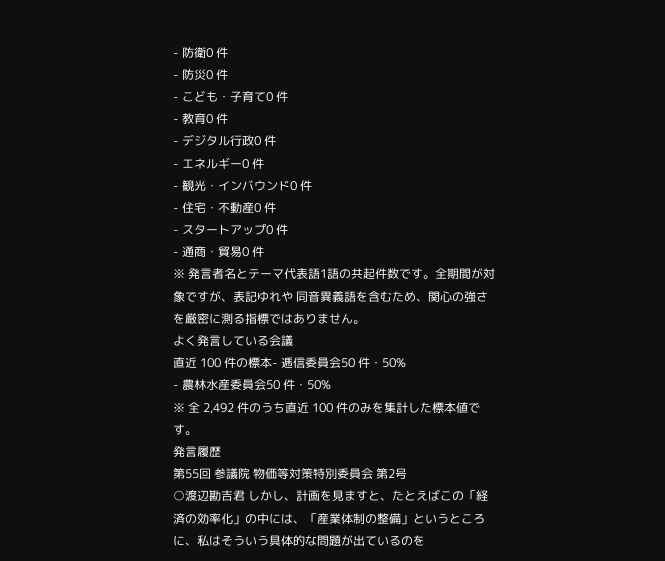- 防衛0 件
- 防災0 件
- こども・子育て0 件
- 教育0 件
- デジタル行政0 件
- エネルギー0 件
- 観光・インバウンド0 件
- 住宅・不動産0 件
- スタートアップ0 件
- 通商・貿易0 件
※ 発言者名とテーマ代表語1語の共起件数です。全期間が対象ですが、表記ゆれや 同音異義語を含むため、関心の強さを厳密に測る指標ではありません。
よく発言している会議
直近 100 件の標本- 逓信委員会50 件・50%
- 農林水産委員会50 件・50%
※ 全 2,492 件のうち直近 100 件のみを集計した標本値です。
発言履歴
第55回 参議院 物価等対策特別委員会 第2号
○渡辺勘吉君 しかし、計画を見ますと、たとえばこの「経済の効率化」の中には、「産業体制の整備」というところに、私はそういう具体的な問題が出ているのを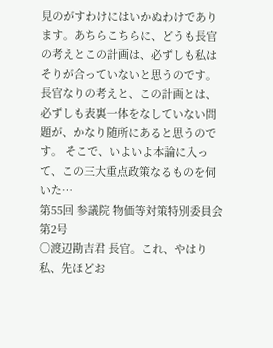見のがすわけにはいかぬわけであります。あちらこちらに、どうも長官の考えとこの計画は、必ずしも私はそりが合っていないと思うのです。長官なりの考えと、この計画とは、必ずしも表裏一体をなしていない問題が、かなり随所にあると思うのです。 そこで、いよいよ本論に入って、この三大重点政策なるものを伺いた…
第55回 参議院 物価等対策特別委員会 第2号
○渡辺勘吉君 長官。これ、やはり私、先ほどお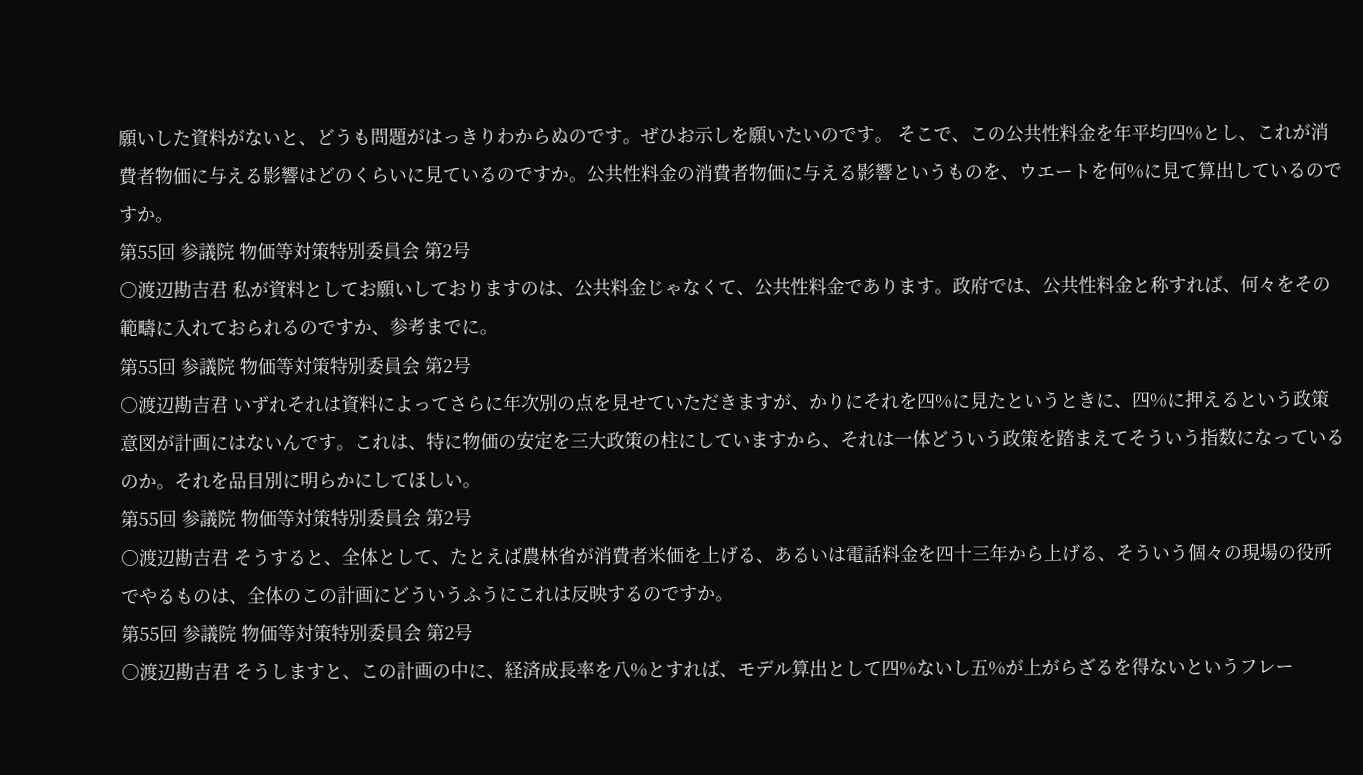願いした資料がないと、どうも問題がはっきりわからぬのです。ぜひお示しを願いたいのです。 そこで、この公共性料金を年平均四%とし、これが消費者物価に与える影響はどのくらいに見ているのですか。公共性料金の消費者物価に与える影響というものを、ウエートを何%に見て算出しているのですか。
第55回 参議院 物価等対策特別委員会 第2号
○渡辺勘吉君 私が資料としてお願いしておりますのは、公共料金じゃなくて、公共性料金であります。政府では、公共性料金と称すれば、何々をその範疇に入れておられるのですか、参考までに。
第55回 参議院 物価等対策特別委員会 第2号
○渡辺勘吉君 いずれそれは資料によってさらに年次別の点を見せていただきますが、かりにそれを四%に見たというときに、四%に押えるという政策意図が計画にはないんです。これは、特に物価の安定を三大政策の柱にしていますから、それは一体どういう政策を踏まえてそういう指数になっているのか。それを品目別に明らかにしてほしい。
第55回 参議院 物価等対策特別委員会 第2号
○渡辺勘吉君 そうすると、全体として、たとえば農林省が消費者米価を上げる、あるいは電話料金を四十三年から上げる、そういう個々の現場の役所でやるものは、全体のこの計画にどういうふうにこれは反映するのですか。
第55回 参議院 物価等対策特別委員会 第2号
○渡辺勘吉君 そうしますと、この計画の中に、経済成長率を八%とすれば、モデル算出として四%ないし五%が上がらざるを得ないというフレー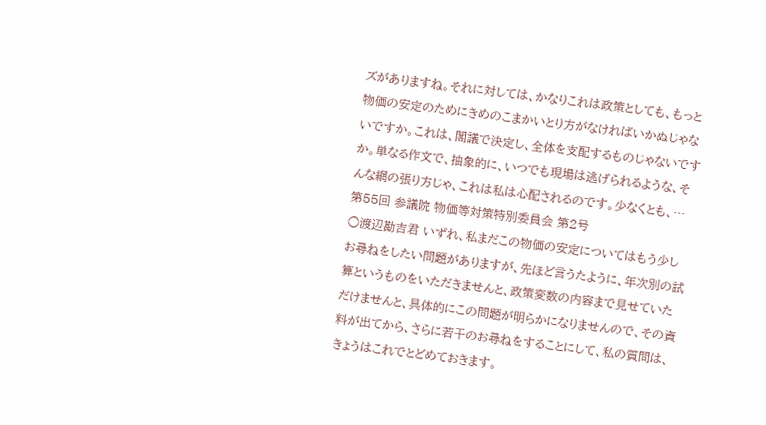ズがありますね。それに対しては、かなりこれは政策としても、もっと物価の安定のためにきめのこまかいとり方がなければいかぬじゃないですか。これは、閣議で決定し、全体を支配するものじゃないですか。単なる作文で、抽象的に、いつでも現場は逃げられるような、そんな網の張り方じゃ、これは私は心配されるのです。少なくとも、…
第55回 参議院 物価等対策特別委員会 第2号
○渡辺勘吉君 いずれ、私まだこの物価の安定についてはもう少しお尋ねをしたい問題がありますが、先ほど言うたように、年次別の試算というものをいただきませんと、政策変数の内容まで見せていただけませんと、具体的にこの問題が明らかになりませんので、その資料が出てから、さらに若干のお尋ねをすることにして、私の質問は、きょうはこれでとどめておきます。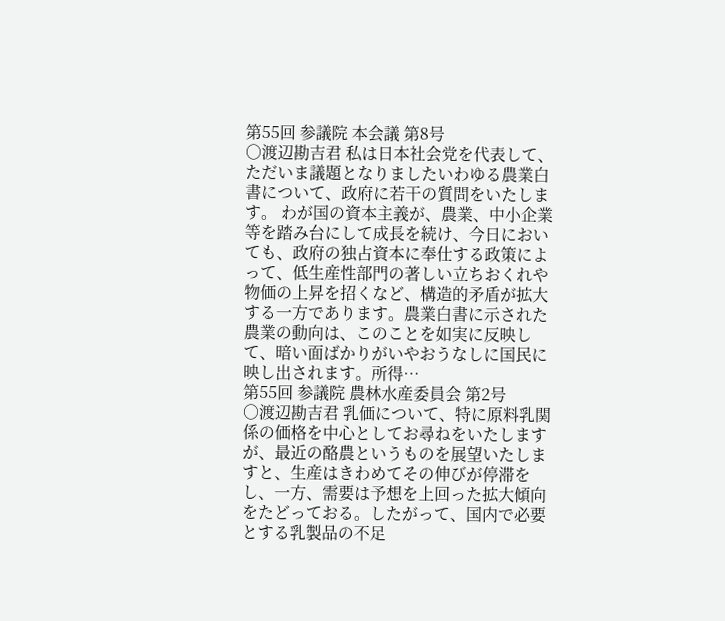第55回 参議院 本会議 第8号
○渡辺勘吉君 私は日本社会党を代表して、ただいま議題となりましたいわゆる農業白書について、政府に若干の質問をいたします。 わが国の資本主義が、農業、中小企業等を踏み台にして成長を続け、今日においても、政府の独占資本に奉仕する政策によって、低生産性部門の著しい立ちおくれや物価の上昇を招くなど、構造的矛盾が拡大する一方であります。農業白書に示された農業の動向は、このことを如実に反映して、暗い面ばかりがいやおうなしに国民に映し出されます。所得…
第55回 参議院 農林水産委員会 第2号
○渡辺勘吉君 乳価について、特に原料乳関係の価格を中心としてお尋ねをいたしますが、最近の酪農というものを展望いたしますと、生産はきわめてその伸びが停滞をし、一方、需要は予想を上回った拡大傾向をたどっておる。したがって、国内で必要とする乳製品の不足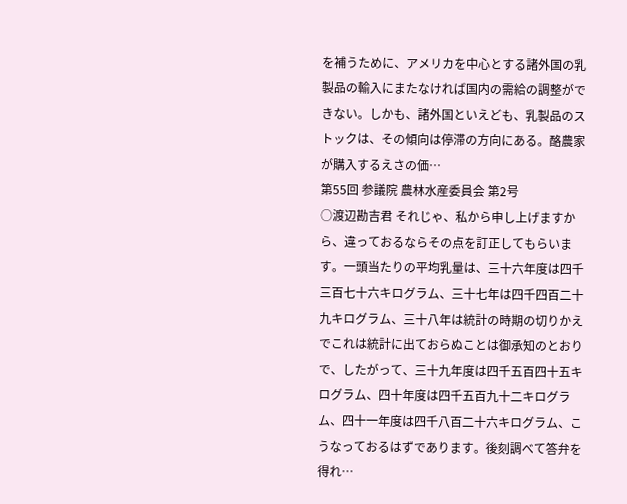を補うために、アメリカを中心とする諸外国の乳製品の輸入にまたなければ国内の需給の調整ができない。しかも、諸外国といえども、乳製品のストックは、その傾向は停滞の方向にある。酪農家が購入するえさの価…
第55回 参議院 農林水産委員会 第2号
○渡辺勘吉君 それじゃ、私から申し上げますから、違っておるならその点を訂正してもらいます。一頭当たりの平均乳量は、三十六年度は四千三百七十六キログラム、三十七年は四千四百二十九キログラム、三十八年は統計の時期の切りかえでこれは統計に出ておらぬことは御承知のとおりで、したがって、三十九年度は四千五百四十五キログラム、四十年度は四千五百九十二キログラム、四十一年度は四千八百二十六キログラム、こうなっておるはずであります。後刻調べて答弁を得れ…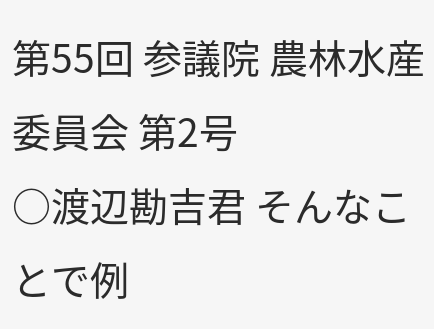第55回 参議院 農林水産委員会 第2号
○渡辺勘吉君 そんなことで例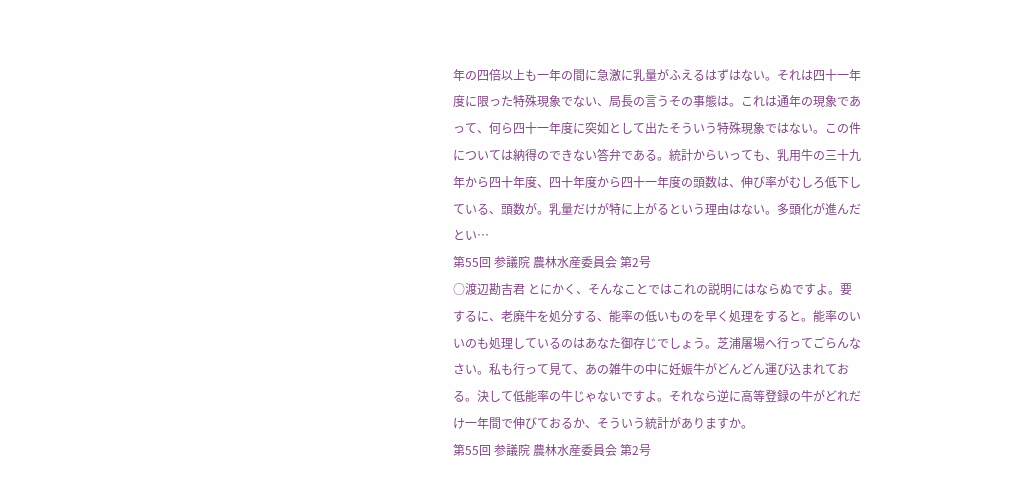年の四倍以上も一年の間に急激に乳量がふえるはずはない。それは四十一年度に限った特殊現象でない、局長の言うその事態は。これは通年の現象であって、何ら四十一年度に突如として出たそういう特殊現象ではない。この件については納得のできない答弁である。統計からいっても、乳用牛の三十九年から四十年度、四十年度から四十一年度の頭数は、伸び率がむしろ低下している、頭数が。乳量だけが特に上がるという理由はない。多頭化が進んだとい…
第55回 参議院 農林水産委員会 第2号
○渡辺勘吉君 とにかく、そんなことではこれの説明にはならぬですよ。要するに、老廃牛を処分する、能率の低いものを早く処理をすると。能率のいいのも処理しているのはあなた御存じでしょう。芝浦屠場へ行ってごらんなさい。私も行って見て、あの雑牛の中に妊娠牛がどんどん運び込まれておる。決して低能率の牛じゃないですよ。それなら逆に高等登録の牛がどれだけ一年間で伸びておるか、そういう統計がありますか。
第55回 参議院 農林水産委員会 第2号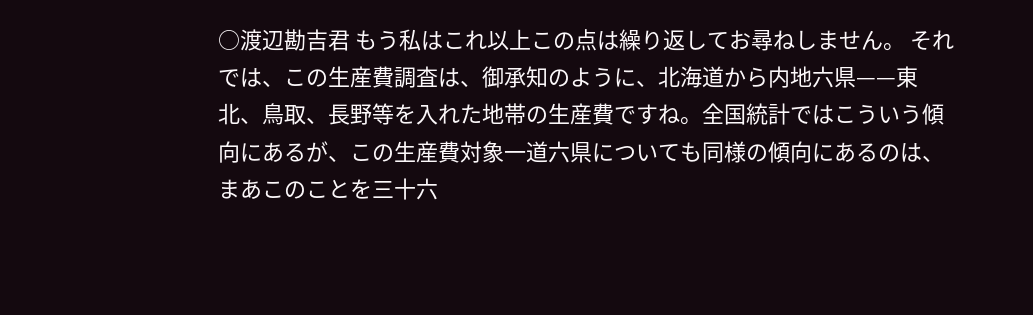○渡辺勘吉君 もう私はこれ以上この点は繰り返してお尋ねしません。 それでは、この生産費調査は、御承知のように、北海道から内地六県——東北、鳥取、長野等を入れた地帯の生産費ですね。全国統計ではこういう傾向にあるが、この生産費対象一道六県についても同様の傾向にあるのは、まあこのことを三十六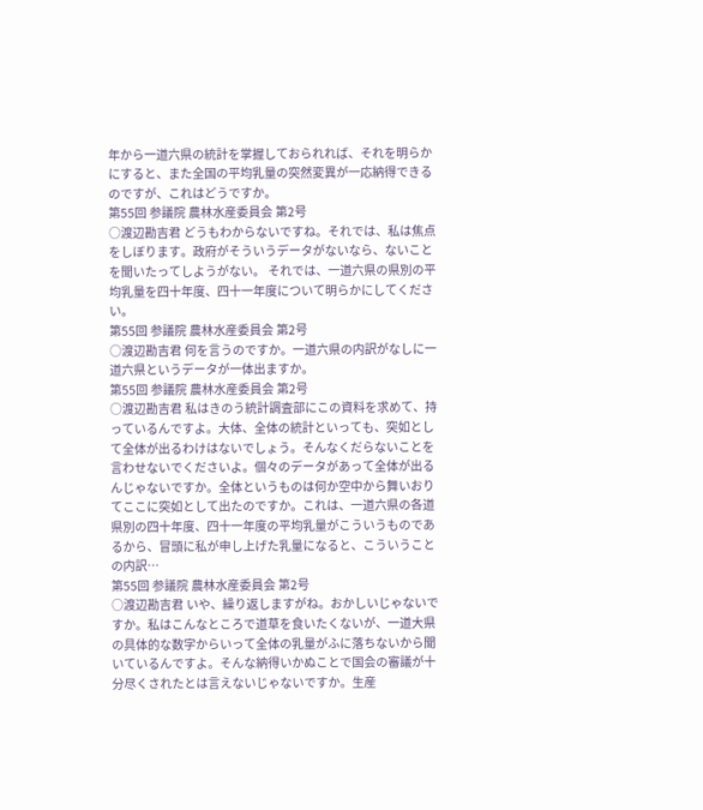年から一道六県の統計を掌握しておられれば、それを明らかにすると、また全国の平均乳量の突然変異が一応納得できるのですが、これはどうですか。
第55回 参議院 農林水産委員会 第2号
○渡辺勘吉君 どうもわからないですね。それでは、私は焦点をしぼります。政府がそういうデータがないなら、ないことを聞いたってしようがない。 それでは、一道六県の県別の平均乳量を四十年度、四十一年度について明らかにしてください。
第55回 参議院 農林水産委員会 第2号
○渡辺勘吉君 何を言うのですか。一道六県の内訳がなしに一道六県というデータが一体出ますか。
第55回 参議院 農林水産委員会 第2号
○渡辺勘吉君 私はきのう統計調査部にこの資料を求めて、持っているんですよ。大体、全体の統計といっても、突如として全体が出るわけはないでしょう。そんなくだらないことを言わせないでくださいよ。個々のデータがあって全体が出るんじゃないですか。全体というものは何か空中から舞いおりてここに突如として出たのですか。これは、一道六県の各道県別の四十年度、四十一年度の平均乳量がこういうものであるから、冒頭に私が申し上げた乳量になると、こういうことの内訳…
第55回 参議院 農林水産委員会 第2号
○渡辺勘吉君 いや、繰り返しますがね。おかしいじゃないですか。私はこんなところで道草を食いたくないが、一道大県の具体的な数字からいって全体の乳量がふに落ちないから聞いているんですよ。そんな納得いかぬことで国会の審議が十分尽くされたとは言えないじゃないですか。生産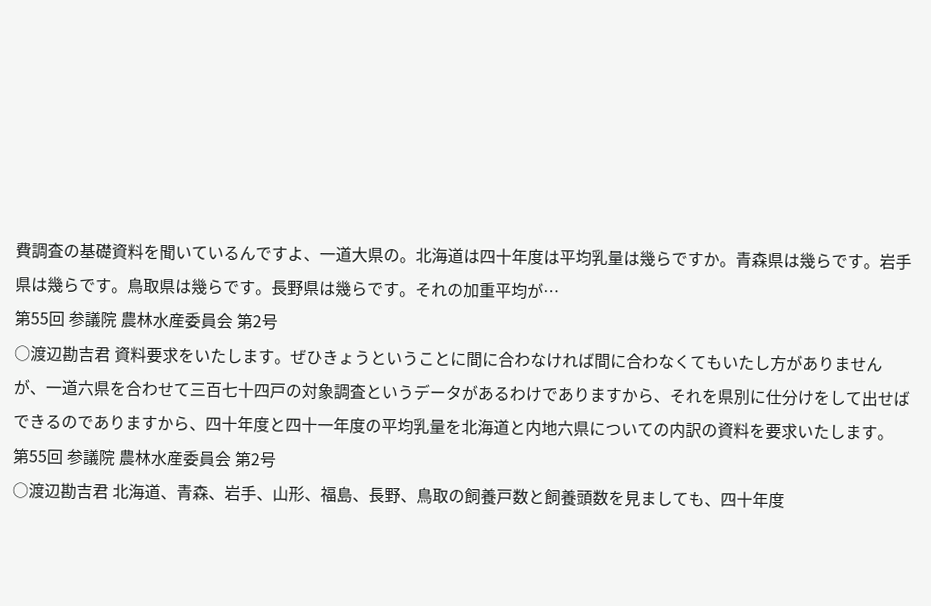費調査の基礎資料を聞いているんですよ、一道大県の。北海道は四十年度は平均乳量は幾らですか。青森県は幾らです。岩手県は幾らです。鳥取県は幾らです。長野県は幾らです。それの加重平均が…
第55回 参議院 農林水産委員会 第2号
○渡辺勘吉君 資料要求をいたします。ぜひきょうということに間に合わなければ間に合わなくてもいたし方がありませんが、一道六県を合わせて三百七十四戸の対象調査というデータがあるわけでありますから、それを県別に仕分けをして出せばできるのでありますから、四十年度と四十一年度の平均乳量を北海道と内地六県についての内訳の資料を要求いたします。
第55回 参議院 農林水産委員会 第2号
○渡辺勘吉君 北海道、青森、岩手、山形、福島、長野、鳥取の飼養戸数と飼養頭数を見ましても、四十年度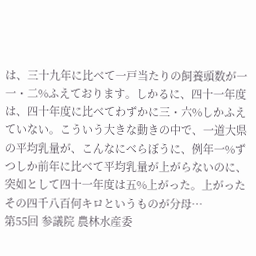は、三十九年に比べて一戸当たりの飼養頭数が一一・二%ふえております。しかるに、四十一年度は、四十年度に比べてわずかに三・六%しかふえていない。こういう大きな動きの中で、一道大県の平均乳量が、こんなにべらぼうに、例年一%ずつしか前年に比べて平均乳量が上がらないのに、突如として四十一年度は五%上がった。上がったその四千八百何キロというものが分母…
第55回 参議院 農林水産委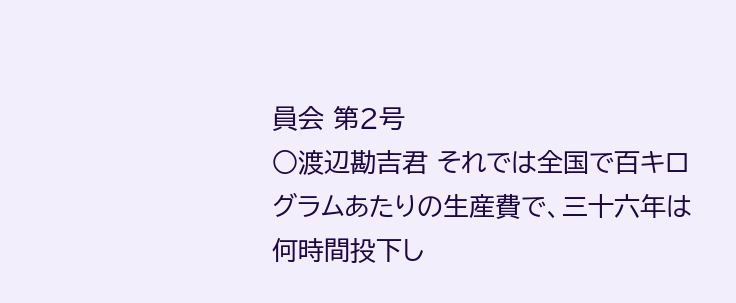員会 第2号
○渡辺勘吉君 それでは全国で百キログラムあたりの生産費で、三十六年は何時間投下し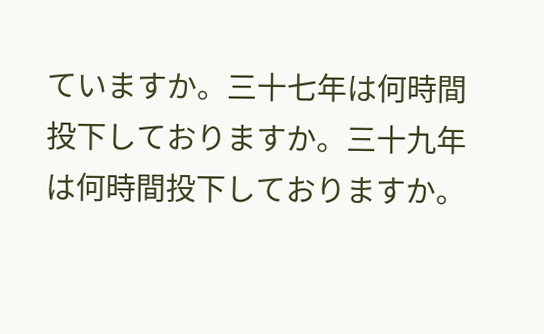ていますか。三十七年は何時間投下しておりますか。三十九年は何時間投下しておりますか。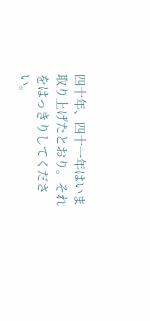四十年、四十一年はいま取り上げたとおり。それをはっきりしてください。